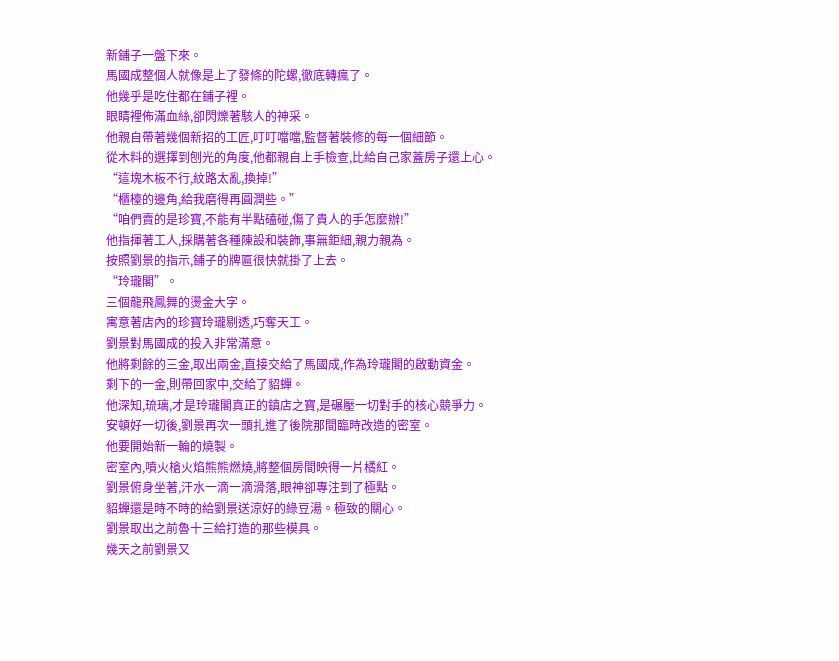新鋪子一盤下來。
馬國成整個人就像是上了發條的陀螺,徹底轉瘋了。
他幾乎是吃住都在鋪子裡。
眼睛裡佈滿血絲,卻閃爍著駭人的神采。
他親自帶著幾個新招的工匠,叮叮噹噹,監督著裝修的每一個細節。
從木料的選擇到刨光的角度,他都親自上手檢查,比給自己家蓋房子還上心。
“這塊木板不行,紋路太亂,換掉!”
“櫃檯的邊角,給我磨得再圓潤些。”
“咱們賣的是珍寶,不能有半點磕碰,傷了貴人的手怎麼辦!”
他指揮著工人,採購著各種陳設和裝飾,事無鉅細,親力親為。
按照劉景的指示,鋪子的牌匾很快就掛了上去。
“玲瓏閣”。
三個龍飛鳳舞的燙金大字。
寓意著店內的珍寶玲瓏剔透,巧奪天工。
劉景對馬國成的投入非常滿意。
他將剩餘的三金,取出兩金,直接交給了馬國成,作為玲瓏閣的啟動資金。
剩下的一金,則帶回家中,交給了貂蟬。
他深知,琉璃,才是玲瓏閣真正的鎮店之寶,是碾壓一切對手的核心競爭力。
安頓好一切後,劉景再次一頭扎進了後院那間臨時改造的密室。
他要開始新一輪的燒製。
密室內,噴火槍火焰熊熊燃燒,將整個房間映得一片橘紅。
劉景俯身坐著,汗水一滴一滴滑落,眼神卻專注到了極點。
貂蟬還是時不時的給劉景送涼好的綠豆湯。極致的關心。
劉景取出之前魯十三給打造的那些模具。
幾天之前劉景又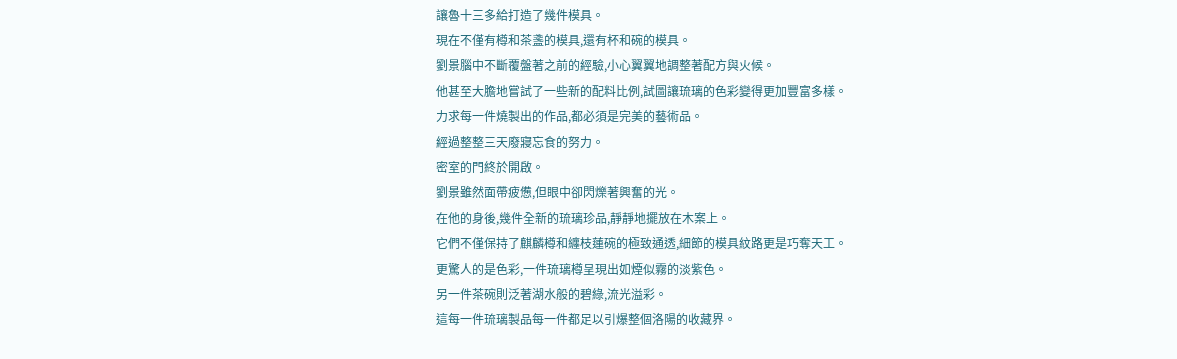讓魯十三多給打造了幾件模具。
現在不僅有樽和茶盞的模具,還有杯和碗的模具。
劉景腦中不斷覆盤著之前的經驗,小心翼翼地調整著配方與火候。
他甚至大膽地嘗試了一些新的配料比例,試圖讓琉璃的色彩變得更加豐富多樣。
力求每一件燒製出的作品,都必須是完美的藝術品。
經過整整三天廢寢忘食的努力。
密室的門終於開啟。
劉景雖然面帶疲憊,但眼中卻閃爍著興奮的光。
在他的身後,幾件全新的琉璃珍品,靜靜地擺放在木案上。
它們不僅保持了麒麟樽和纏枝蓮碗的極致通透,細節的模具紋路更是巧奪天工。
更驚人的是色彩,一件琉璃樽呈現出如煙似霧的淡紫色。
另一件茶碗則泛著湖水般的碧綠,流光溢彩。
這每一件琉璃製品每一件都足以引爆整個洛陽的收藏界。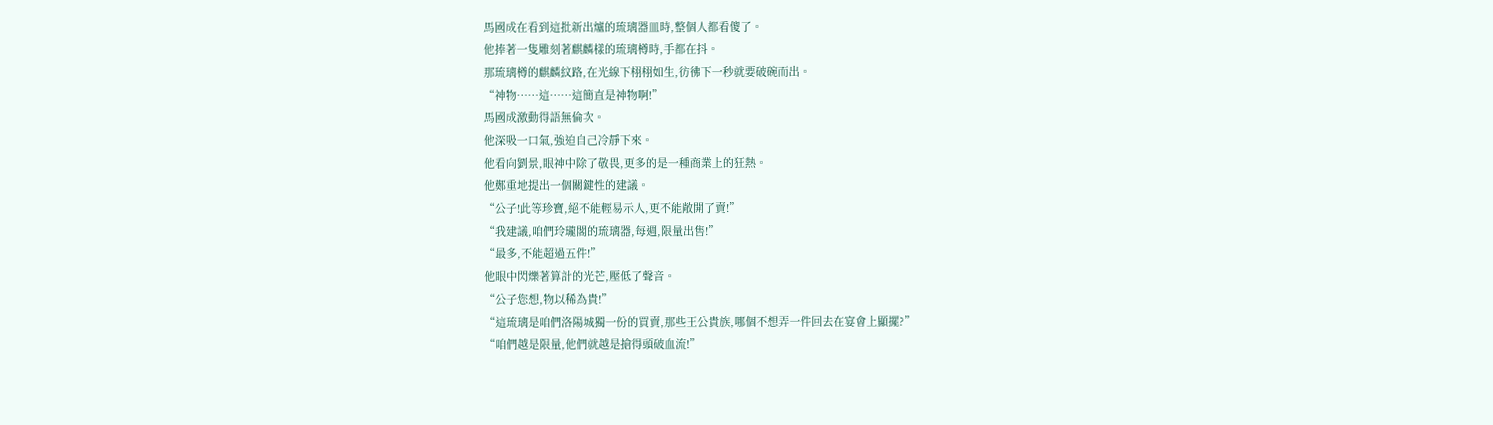馬國成在看到這批新出爐的琉璃器皿時,整個人都看傻了。
他捧著一隻雕刻著麒麟樣的琉璃樽時,手都在抖。
那琉璃樽的麒麟紋路,在光線下栩栩如生,彷彿下一秒就要破碗而出。
“神物……這……這簡直是神物啊!”
馬國成激動得語無倫次。
他深吸一口氣,強迫自己冷靜下來。
他看向劉景,眼神中除了敬畏,更多的是一種商業上的狂熱。
他鄭重地提出一個關鍵性的建議。
“公子!此等珍寶,絕不能輕易示人,更不能敞開了賣!”
“我建議,咱們玲瓏閣的琉璃器,每週,限量出售!”
“最多,不能超過五件!”
他眼中閃爍著算計的光芒,壓低了聲音。
“公子您想,物以稀為貴!”
“這琉璃是咱們洛陽城獨一份的買賣,那些王公貴族,哪個不想弄一件回去在宴會上顯擺?”
“咱們越是限量,他們就越是搶得頭破血流!”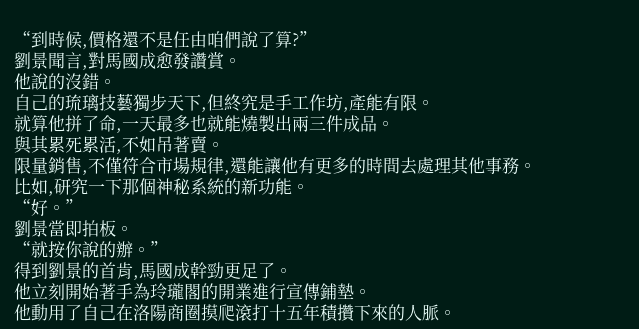“到時候,價格還不是任由咱們說了算?”
劉景聞言,對馬國成愈發讚賞。
他說的沒錯。
自己的琉璃技藝獨步天下,但終究是手工作坊,產能有限。
就算他拼了命,一天最多也就能燒製出兩三件成品。
與其累死累活,不如吊著賣。
限量銷售,不僅符合市場規律,還能讓他有更多的時間去處理其他事務。
比如,研究一下那個神秘系統的新功能。
“好。”
劉景當即拍板。
“就按你說的辦。”
得到劉景的首肯,馬國成幹勁更足了。
他立刻開始著手為玲瓏閣的開業進行宣傳鋪墊。
他動用了自己在洛陽商圈摸爬滾打十五年積攢下來的人脈。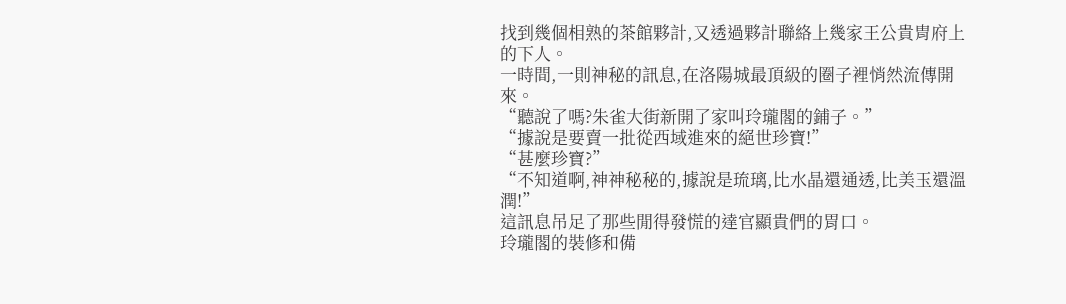找到幾個相熟的茶館夥計,又透過夥計聯絡上幾家王公貴胄府上的下人。
一時間,一則神秘的訊息,在洛陽城最頂級的圈子裡悄然流傳開來。
“聽說了嗎?朱雀大街新開了家叫玲瓏閣的鋪子。”
“據說是要賣一批從西域進來的絕世珍寶!”
“甚麼珍寶?”
“不知道啊,神神秘秘的,據說是琉璃,比水晶還通透,比美玉還溫潤!”
這訊息吊足了那些閒得發慌的達官顯貴們的胃口。
玲瓏閣的裝修和備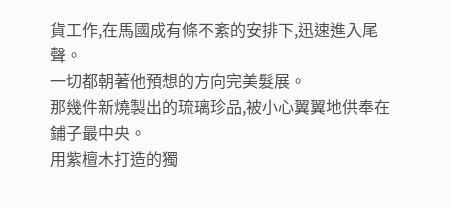貨工作,在馬國成有條不紊的安排下,迅速進入尾聲。
一切都朝著他預想的方向完美髮展。
那幾件新燒製出的琉璃珍品,被小心翼翼地供奉在鋪子最中央。
用紫檀木打造的獨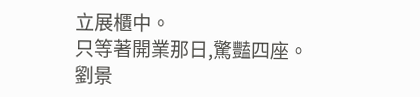立展櫃中。
只等著開業那日,驚豔四座。
劉景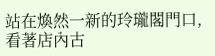站在煥然一新的玲瓏閣門口,看著店內古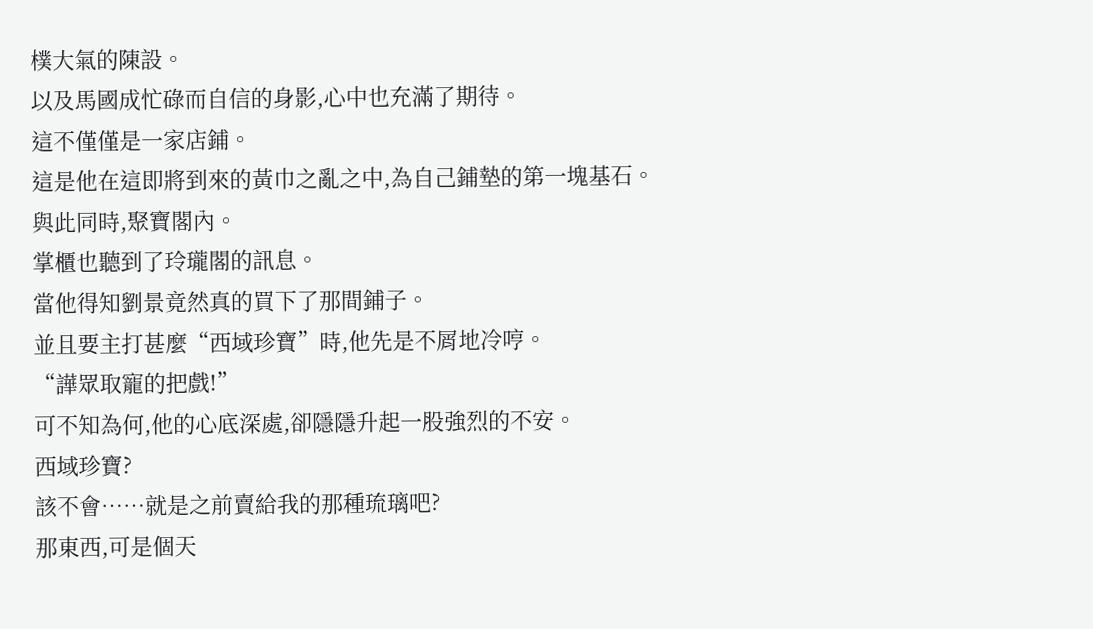樸大氣的陳設。
以及馬國成忙碌而自信的身影,心中也充滿了期待。
這不僅僅是一家店鋪。
這是他在這即將到來的黃巾之亂之中,為自己鋪墊的第一塊基石。
與此同時,聚寶閣內。
掌櫃也聽到了玲瓏閣的訊息。
當他得知劉景竟然真的買下了那間鋪子。
並且要主打甚麼“西域珍寶”時,他先是不屑地冷哼。
“譁眾取寵的把戲!”
可不知為何,他的心底深處,卻隱隱升起一股強烈的不安。
西域珍寶?
該不會……就是之前賣給我的那種琉璃吧?
那東西,可是個天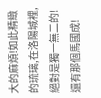大的麻煩!如此精緻的琉璃,在洛陽城裡,絕對是獨一無二的!
還有那個馬國成!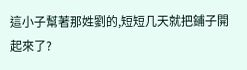這小子幫著那姓劉的,短短几天就把鋪子開起來了?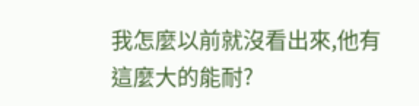我怎麼以前就沒看出來,他有這麼大的能耐?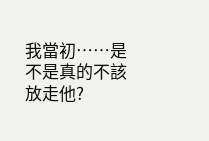我當初……是不是真的不該放走他?